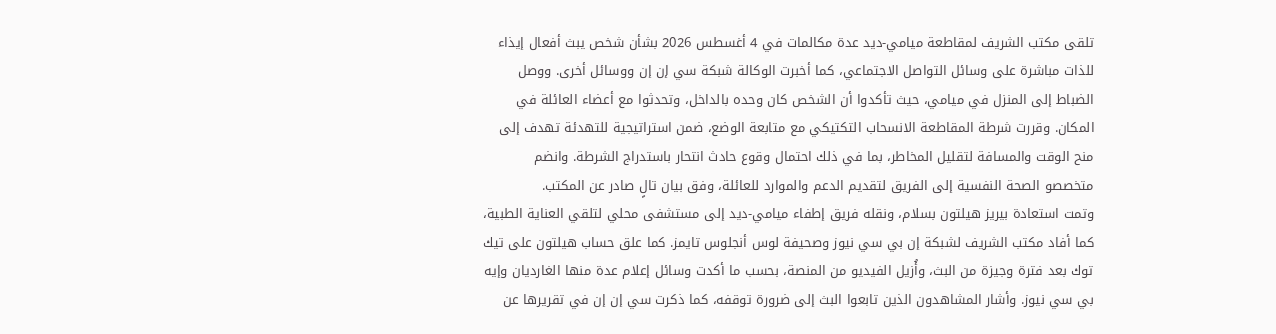تلقى مكتب الشريف لمقاطعة ميامي-ديد عدة مكالمات في 4 أغسطس 2026 بشأن شخص يبث أفعال إيذاء للذات مباشرة على وسائل التواصل الاجتماعي، كما أخبرت الوكالة شبكة سي إن إن ووسائل أخرى. ووصل الضباط إلى المنزل في ميامي، حيث تأكدوا أن الشخص كان وحده بالداخل، وتحدثوا مع أعضاء العائلة في المكان. وقررت شرطة المقاطعة الانسحاب التكتيكي مع متابعة الوضع، ضمن استراتيجية للتهدئة تهدف إلى منح الوقت والمسافة لتقليل المخاطر، بما في ذلك احتمال وقوع حادث انتحار باستدراج الشرطة. وانضم متخصصو الصحة النفسية إلى الفريق لتقديم الدعم والموارد للعائلة، وفق بيان تالٍ صادر عن المكتب.
وتمت استعادة بيريز هيلتون بسلام، ونقله فريق إطفاء ميامي-ديد إلى مستشفى محلي لتلقي العناية الطبية، كما أفاد مكتب الشريف لشبكة إن بي سي نيوز وصحيفة لوس أنجلوس تايمز. كما علق حساب هيلتون على تيك توك بعد فترة وجيزة من البث، وأُزيل الفيديو من المنصة، بحسب ما أكدت وسائل إعلام عدة منها الغارديان وإيه بي سي نيوز. وأشار المشاهدون الذين تابعوا البث إلى ضرورة توقفه، كما ذكرت سي إن إن في تقريرها عن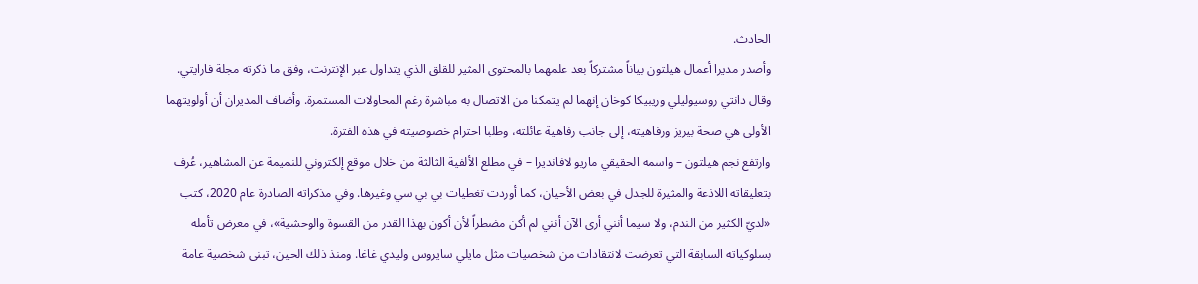الحادث.
وأصدر مديرا أعمال هيلتون بياناً مشتركاً بعد علمهما بالمحتوى المثير للقلق الذي يتداول عبر الإنترنت، وفق ما ذكرته مجلة فارايتي. وقال دانتي روسيوليلي وريبيكا كوخان إنهما لم يتمكنا من الاتصال به مباشرة رغم المحاولات المستمرة. وأضاف المديران أن أولويتهما الأولى هي صحة بيريز ورفاهيته، إلى جانب رفاهية عائلته، وطلبا احترام خصوصيته في هذه الفترة.
وارتفع نجم هيلتون – واسمه الحقيقي ماريو لافانديرا – في مطلع الألفية الثالثة من خلال موقع إلكتروني للنميمة عن المشاهير، عُرف بتعليقاته اللاذعة والمثيرة للجدل في بعض الأحيان، كما أوردت تغطيات بي بي سي وغيرها. وفي مذكراته الصادرة عام 2020، كتب «لديّ الكثير من الندم، ولا سيما أنني أرى الآن أنني لم أكن مضطراً لأن أكون بهذا القدر من القسوة والوحشية»، في معرض تأمله بسلوكياته السابقة التي تعرضت لانتقادات من شخصيات مثل مايلي سايروس وليدي غاغا. ومنذ ذلك الحين، تبنى شخصية عامة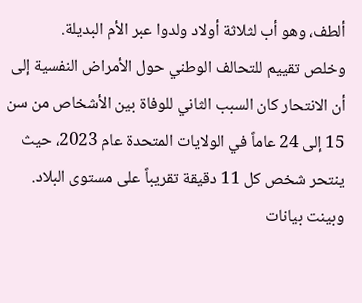ألطف، وهو أب لثلاثة أولاد ولدوا عبر الأم البديلة.
وخلص تقييم للتحالف الوطني حول الأمراض النفسية إلى أن الانتحار كان السبب الثاني للوفاة بين الأشخاص من سن 15 إلى 24 عاماً في الولايات المتحدة عام 2023، حيث ينتحر شخص كل 11 دقيقة تقريباً على مستوى البلاد. وبينت بيانات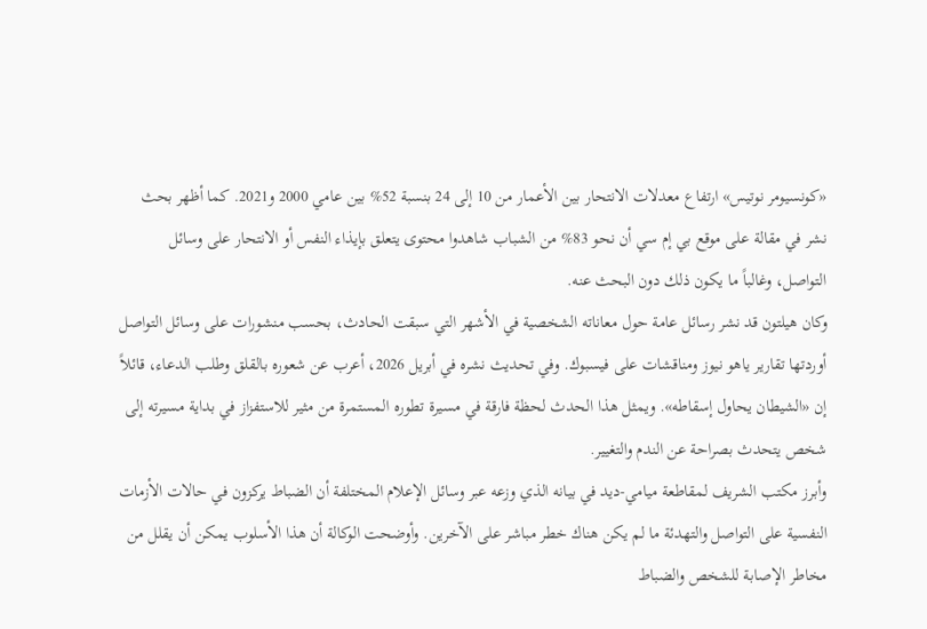«كونسيومر نوتيس» ارتفاع معدلات الانتحار بين الأعمار من 10 إلى 24 بنسبة 52% بين عامي 2000 و2021. كما أظهر بحث نشر في مقالة على موقع بي إم سي أن نحو 83% من الشباب شاهدوا محتوى يتعلق بإيذاء النفس أو الانتحار على وسائل التواصل، وغالباً ما يكون ذلك دون البحث عنه.
وكان هيلتون قد نشر رسائل عامة حول معاناته الشخصية في الأشهر التي سبقت الحادث، بحسب منشورات على وسائل التواصل أوردتها تقارير ياهو نيوز ومناقشات على فيسبوك. وفي تحديث نشره في أبريل 2026، أعرب عن شعوره بالقلق وطلب الدعاء، قائلاً إن «الشيطان يحاول إسقاطه». ويمثل هذا الحدث لحظة فارقة في مسيرة تطوره المستمرة من مثير للاستفزاز في بداية مسيرته إلى شخص يتحدث بصراحة عن الندم والتغيير.
وأبرز مكتب الشريف لمقاطعة ميامي-ديد في بيانه الذي وزعه عبر وسائل الإعلام المختلفة أن الضباط يركزون في حالات الأزمات النفسية على التواصل والتهدئة ما لم يكن هناك خطر مباشر على الآخرين. وأوضحت الوكالة أن هذا الأسلوب يمكن أن يقلل من مخاطر الإصابة للشخص والضباط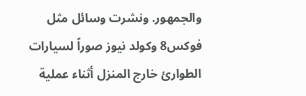والجمهور. ونشرت وسائل مثل فوكس8 وكولد نيوز صوراً لسيارات الطوارئ خارج المنزل أثناء عملية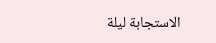الاستجابة ليلة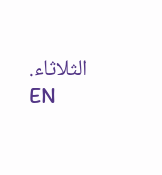الثلاثاء.
EN